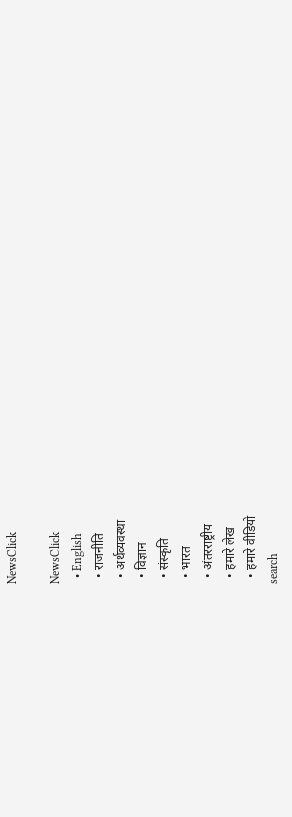NewsClick

NewsClick
  • English
  • राजनीति
  • अर्थव्यवस्था
  • विज्ञान
  • संस्कृति
  • भारत
  • अंतरराष्ट्रीय
  • हमारे लेख
  • हमारे वीडियो
search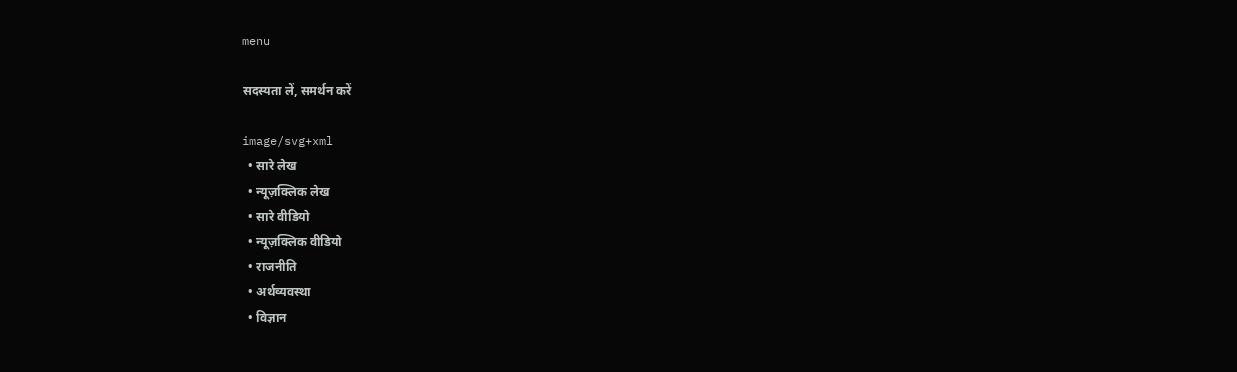menu

सदस्यता लें, समर्थन करें

image/svg+xml
  • सारे लेख
  • न्यूज़क्लिक लेख
  • सारे वीडियो
  • न्यूज़क्लिक वीडियो
  • राजनीति
  • अर्थव्यवस्था
  • विज्ञान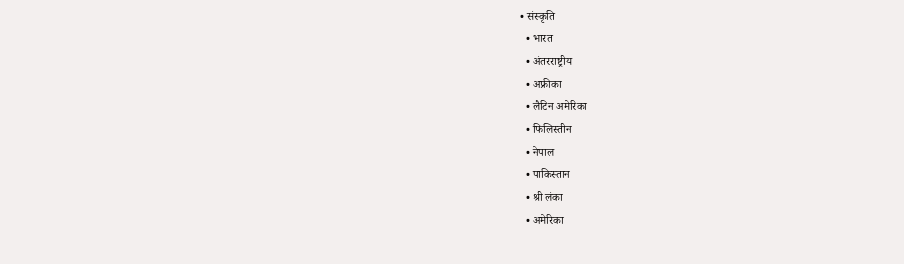• संस्कृति
  • भारत
  • अंतरराष्ट्रीय
  • अफ्रीका
  • लैटिन अमेरिका
  • फिलिस्तीन
  • नेपाल
  • पाकिस्तान
  • श्री लंका
  • अमेरिका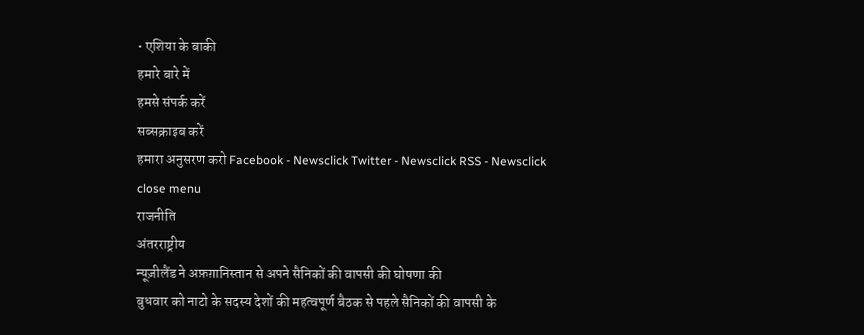• एशिया के बाकी
हमारे बारे में
हमसे संपर्क करें
सब्सक्राइब करें
हमारा अनुसरण करो Facebook - Newsclick Twitter - Newsclick RSS - Newsclick
close menu
राजनीति
अंतरराष्ट्रीय
न्यूज़ीलैंड ने अफ़ग़ानिस्तान से अपने सैनिकों की वापसी की घोषणा की
बुधवार को नाटो के सदस्य देशों की महत्वपूर्ण बैठक से पहले सैनिकों की वापसी के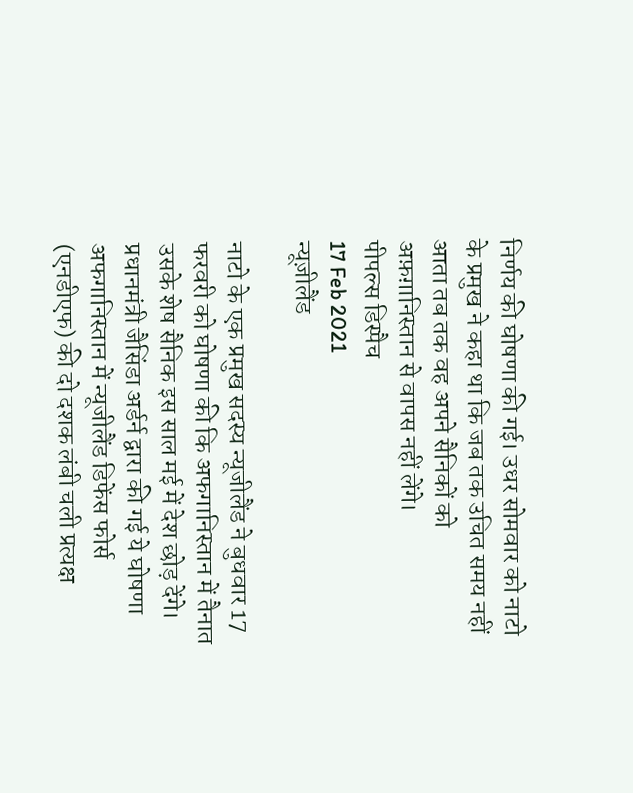निर्णय की घोषणा की गई। उधर सोमवार को नाटो के प्रमुख ने कहा था कि जब तक उचित समय नहीं आता तब तक वह अपने सैनिकों को अफ़ग़ानिस्तान से वापस नहीं लेंगे।
पीपल्स डिस्पैच
17 Feb 2021
न्यूज़ीलैंड

नाटो के एक प्रमुख सदस्य न्यूजीलैंड ने बुधवार 17 फरवरी को घोषणा की कि अफगानिस्तान में तैनात उसके शेष सैनिक इस साल मई में देश छोड़ देंगे। प्रधानमंत्री जैसिंडा अर्डर्न द्वारा की गई ये घोषणा अफगानिस्तान में न्यूजीलैंड डिफेंस फोर्स (एनडीएफ) की दो दशक लंबी चली प्रत्यक्ष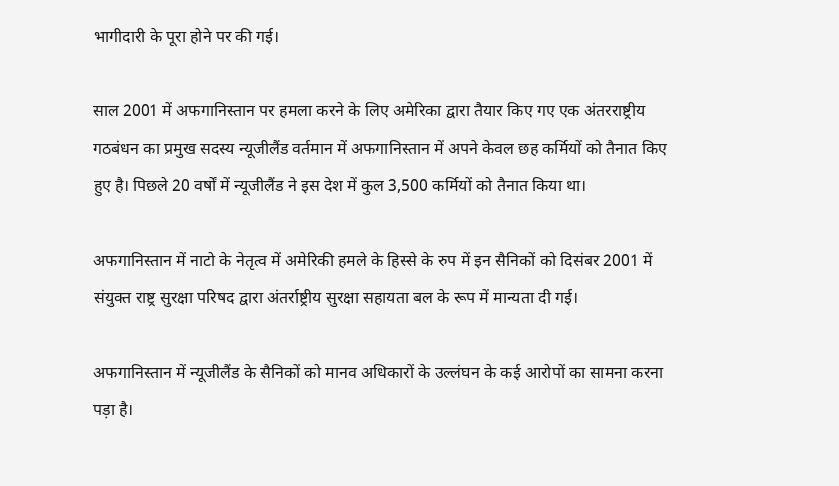भागीदारी के पूरा होने पर की गई।

साल 2001 में अफगानिस्तान पर हमला करने के लिए अमेरिका द्वारा तैयार किए गए एक अंतरराष्ट्रीय गठबंधन का प्रमुख सदस्य न्यूजीलैंड वर्तमान में अफगानिस्तान में अपने केवल छह कर्मियों को तैनात किए हुए है। पिछले 20 वर्षों में न्यूजीलैंड ने इस देश में कुल 3,500 कर्मियों को तैनात किया था।

अफगानिस्तान में नाटो के नेतृत्व में अमेरिकी हमले के हिस्से के रुप में इन सैनिकों को दिसंबर 2001 में संयुक्त राष्ट्र सुरक्षा परिषद द्वारा अंतर्राष्ट्रीय सुरक्षा सहायता बल के रूप में मान्यता दी गई।

अफगानिस्तान में न्यूजीलैंड के सैनिकों को मानव अधिकारों के उल्लंघन के कई आरोपों का सामना करना पड़ा है।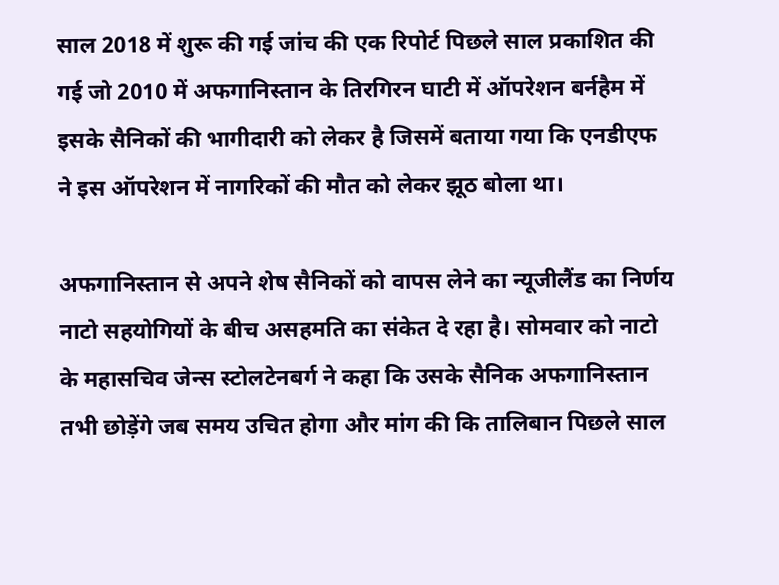साल 2018 में शुरू की गई जांच की एक रिपोर्ट पिछले साल प्रकाशित की गई जो 2010 में अफगानिस्तान के तिरगिरन घाटी में ऑपरेशन बर्नहैम में इसके सैनिकों की भागीदारी को लेकर है जिसमें बताया गया कि एनडीएफ ने इस ऑपरेशन में नागरिकों की मौत को लेकर झूठ बोला था।

अफगानिस्तान से अपने शेष सैनिकों को वापस लेने का न्यूजीलैंड का निर्णय नाटो सहयोगियों के बीच असहमति का संकेत दे रहा है। सोमवार को नाटो के महासचिव जेन्स स्टोलटेनबर्ग ने कहा कि उसके सैनिक अफगानिस्तान तभी छोड़ेंगे जब समय उचित होगा और मांग की कि तालिबान पिछले साल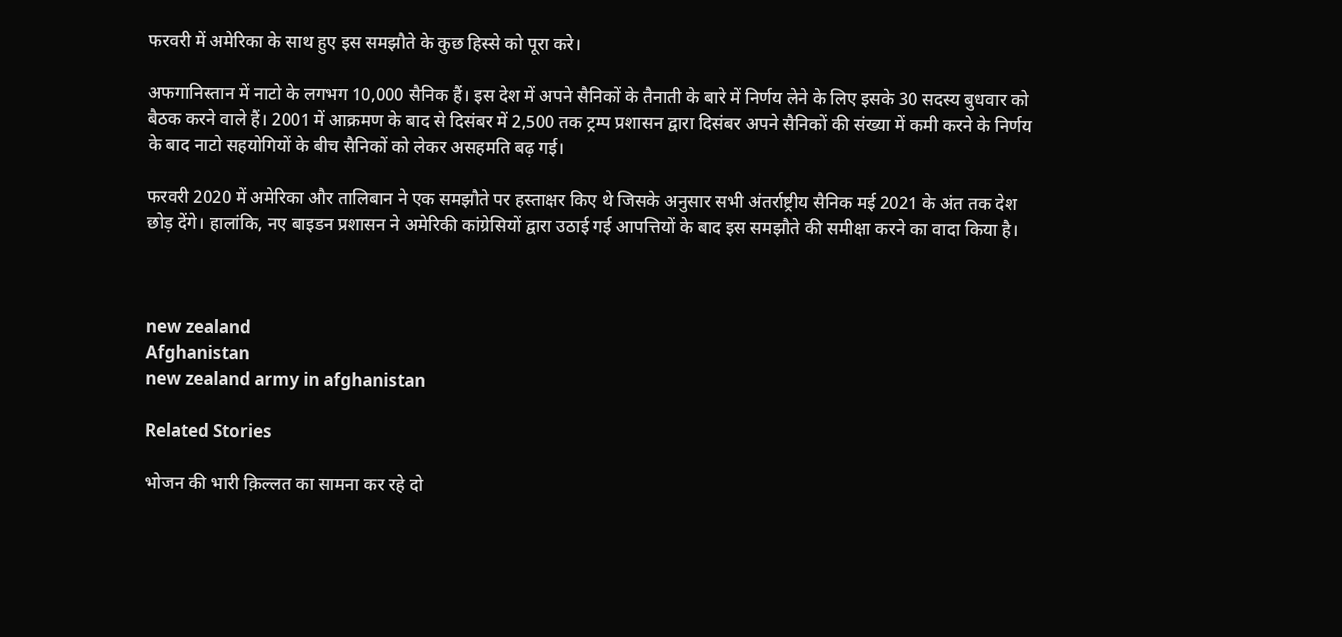फरवरी में अमेरिका के साथ हुए इस समझौते के कुछ हिस्से को पूरा करे।

अफगानिस्तान में नाटो के लगभग 10,000 सैनिक हैं। इस देश में अपने सैनिकों के तैनाती के बारे में निर्णय लेने के लिए इसके 30 सदस्य बुधवार को बैठक करने वाले हैं। 2001 में आक्रमण के बाद से दिसंबर में 2,500 तक ट्रम्प प्रशासन द्वारा दिसंबर अपने सैनिकों की संख्या में कमी करने के निर्णय के बाद नाटो सहयोगियों के बीच सैनिकों को लेकर असहमति बढ़ गई।

फरवरी 2020 में अमेरिका और तालिबान ने एक समझौते पर हस्ताक्षर किए थे जिसके अनुसार सभी अंतर्राष्ट्रीय सैनिक मई 2021 के अंत तक देश छोड़ देंगे। हालांकि, नए बाइडन प्रशासन ने अमेरिकी कांग्रेसियों द्वारा उठाई गई आपत्तियों के बाद इस समझौते की समीक्षा करने का वादा किया है।



new zealand
Afghanistan
new zealand army in afghanistan

Related Stories

भोजन की भारी क़िल्लत का सामना कर रहे दो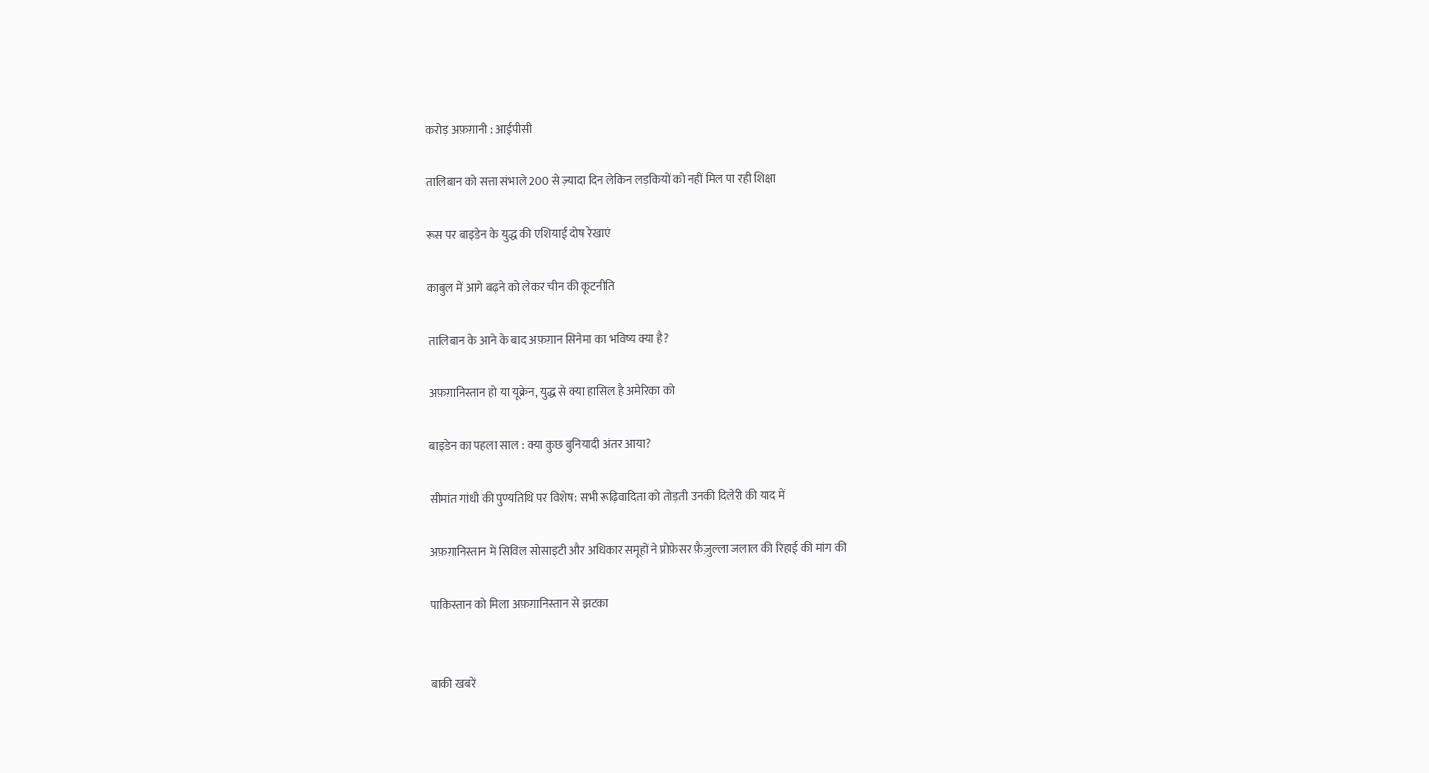करोड़ अफ़ग़ानी : आईपीसी

तालिबान को सत्ता संभाले 200 से ज़्यादा दिन लेकिन लड़कियों को नहीं मिल पा रही शिक्षा

रूस पर बाइडेन के युद्ध की एशियाई दोष रेखाएं

काबुल में आगे बढ़ने को लेकर चीन की कूटनीति

तालिबान के आने के बाद अफ़ग़ान सिनेमा का भविष्य क्या है?

अफ़ग़ानिस्तान हो या यूक्रेन, युद्ध से क्या हासिल है अमेरिका को

बाइडेन का पहला साल : क्या कुछ बुनियादी अंतर आया?

सीमांत गांधी की पुण्यतिथि पर विशेष: सभी रूढ़िवादिता को तोड़ती उनकी दिलेरी की याद में

अफ़ग़ानिस्तान में सिविल सोसाइटी और अधिकार समूहों ने प्रोफ़ेसर फ़ैज़ुल्ला जलाल की रिहाई की मांग की

पाकिस्तान को मिला अफ़ग़ानिस्तान से झटका


बाकी खबरें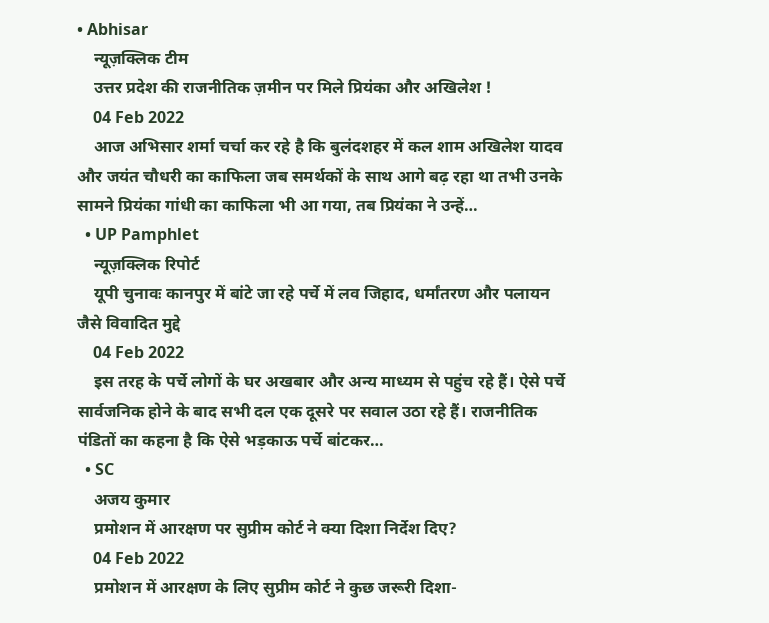• Abhisar
    न्यूज़क्लिक टीम
    उत्तर प्रदेश की राजनीतिक ज़मीन पर मिले प्रियंका और अखिलेश !
    04 Feb 2022
    आज अभिसार शर्मा चर्चा कर रहे है कि बुलंदशहर में कल शाम अखिलेश यादव और जयंत चौधरी का काफिला जब समर्थकों के साथ आगे बढ़ रहा था तभी उनके सामने प्रियंका गांधी का काफिला भी आ गया, तब प्रियंका ने उन्हें…
  • UP Pamphlet
    न्यूज़क्लिक रिपोर्ट
    यूपी चुनावः कानपुर में बांटे जा रहे पर्चे में लव जिहाद, धर्मांतरण और पलायन जैसे विवादित मुद्दे
    04 Feb 2022
    इस तरह के पर्चे लोगों के घर अखबार और अन्य माध्यम से पहुंच रहे हैं। ऐसे पर्चे सार्वजनिक होने के बाद सभी दल एक दूसरे पर सवाल उठा रहे हैं। राजनीतिक पंडितों का कहना है कि ऐसे भड़काऊ पर्चे बांटकर…
  • SC
    अजय कुमार
    प्रमोशन में आरक्षण पर सुप्रीम कोर्ट ने क्या दिशा निर्देश दिए?
    04 Feb 2022
    प्रमोशन में आरक्षण के लिए सुप्रीम कोर्ट ने कुछ जरूरी दिशा-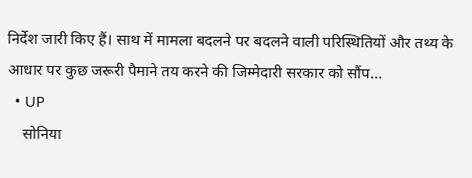निर्देश जारी किए हैं। साथ में मामला बदलने पर बदलने वाली परिस्थितियों और तथ्य के आधार पर कुछ जरूरी पैमाने तय करने की जिम्मेदारी सरकार को सौंप…
  • UP
    सोनिया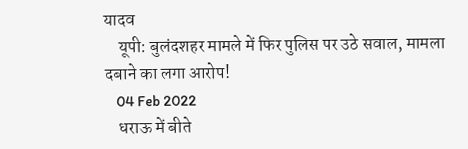यादव
    यूपी: बुलंदशहर मामले में फिर पुलिस पर उठे सवाल, मामला दबाने का लगा आरोप!
    04 Feb 2022
    धराऊ में बीते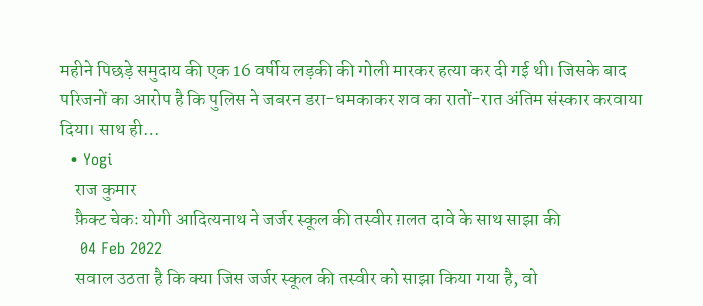महीने पिछड़े समुदाय की एक 16 वर्षीय लड़की की गोली मारकर हत्या कर दी गई थी। जिसके बाद परिजनों का आरोप है कि पुलिस ने जबरन डरा-धमकाकर शव का रातों-रात अंतिम संस्कार करवाया दिया। साथ ही…
  • Yogi
    राज कुमार
    फ़ैक्ट चेकः योगी आदित्यनाथ ने जर्जर स्कूल की तस्वीर ग़लत दावे के साथ साझा की
    04 Feb 2022
    सवाल उठता है कि क्या जिस जर्जर स्कूल की तस्वीर को साझा किया गया है, वो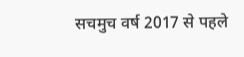सचमुच वर्ष 2017 से पहले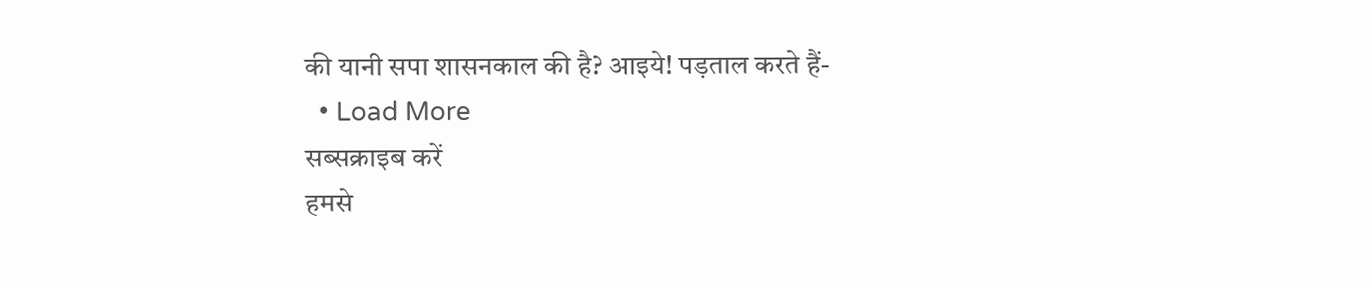की यानी सपा शासनकाल की है? आइये! पड़ताल करते हैं-
  • Load More
सब्सक्राइब करें
हमसे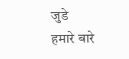जुडे
हमारे बारे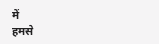में
हमसे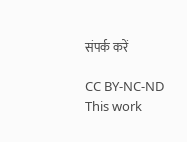संपर्क करें

CC BY-NC-ND This work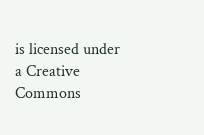is licensed under a Creative Commons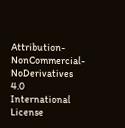Attribution-NonCommercial-NoDerivatives 4.0 International License